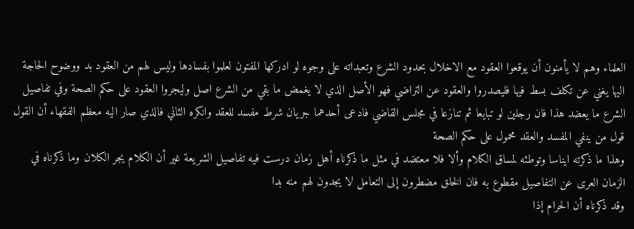العلماء وهم لا يأمنون أن يوقعوا العقود مع الاخلال بحدود الشرع وتعبداته على وجوه لو ادركها المفتون لعلموا بفسادها وليس لهم من العقود بد ووضوح الحاجة اليها يغني عن تكلف بسط فيها فليصدروا والعقود عن التراضي فهو الأصل الذي لا يغمض ما بقي من الشرع اصل وليجروا العقود على حكم الصحة وفي تفاصيل الشرع ما يعضد هذا فان رجلين لو تبايعا ثم تنازعا في مجلس القاضي فادعى أحدهما جريان شرط مفسد للعقد وانكره الثاني فالذي صار اليه معظم الفقهاء أن القول قول من ينفي المفسد والعقد محمول على حكم الصحة
وهذا ما ذكرته ايناسا وتوطئه لمساق الكلام وألا فلا معتضد في مثل ما ذكرناه أهل زمان درست فيه تفاصيل الشريعة غير أن الكلام يجر الكلان وما ذكرناه في الزمان العرى عن التفاصيل مقطوع به فان الخلق مضطرون إلى التعامل لا يجدون لهم منه بدا
وقد ذكرناه أن الحرام إذا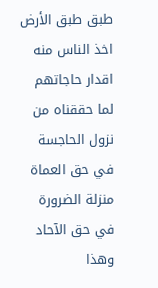طبق طبق الأرض اخذ الناس منه اقدار حاجاتهم لما حققناه من نزول الحاجسة في حق العماة منزلة الضرورة في حق الآحاد وهذا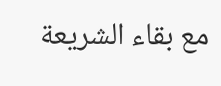مع بقاء الشريعة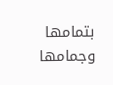بتمامها وجمامها